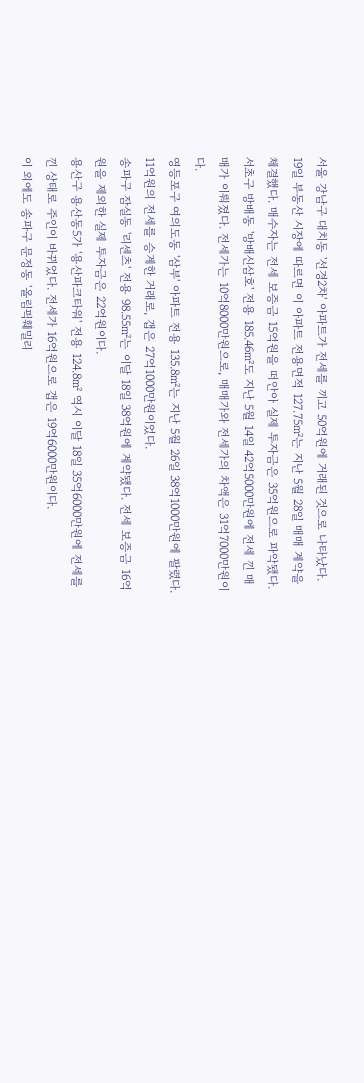서울 강남구 대치동 '선경2차' 아파트가 전세를 끼고 50억원에 거래된 것으로 나타났다.
19일 부동산 시장에 따르면 이 아파트 전용면적 127.75㎡는 지난 5월 28일 매매 계약을 체결했다. 매수자는 전세 보증금 15억원을 떠안아 실제 투자금은 35억원으로 파악됐다.
서초구 방배동 '방배신삼호' 전용 185.46㎡도 지난 5월 14일 42억5000만원에 전세 낀 매매가 이뤄졌다. 전세가는 10억8000만원으로, 매매가와 전세가의 차액은 31억7000만원이다.
영등포구 여의도동 '삼부' 아파트 전용 135.8㎡는 지난 5월 26일 38억1000만원에 팔렸다. 11억원의 전세를 승계한 거래로, 갭은 27억1000만원이었다.
송파구 잠실동 '리센츠' 전용 98.55㎡는 이달 18일 38억원에 계약됐다. 전세 보증금 16억원을 제외한 실제 투자금은 22억원이다.
용산구 용산동5가 '용산파크타워' 전용 124.8㎡ 역시 이달 18일 35억6000만원에 전세를 낀 상태로 주인이 바뀌었다. 전세가 16억원으로 갭은 19억6000만원이다.
이 외에도 송파구 문정동 '올림픽훼밀리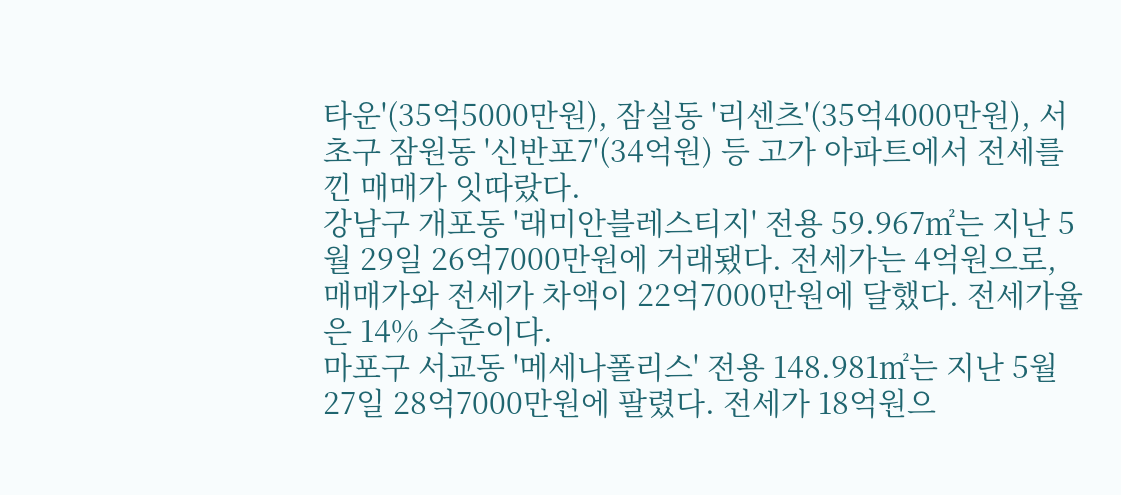타운'(35억5000만원), 잠실동 '리센츠'(35억4000만원), 서초구 잠원동 '신반포7'(34억원) 등 고가 아파트에서 전세를 낀 매매가 잇따랐다.
강남구 개포동 '래미안블레스티지' 전용 59.967㎡는 지난 5월 29일 26억7000만원에 거래됐다. 전세가는 4억원으로, 매매가와 전세가 차액이 22억7000만원에 달했다. 전세가율은 14% 수준이다.
마포구 서교동 '메세나폴리스' 전용 148.981㎡는 지난 5월 27일 28억7000만원에 팔렸다. 전세가 18억원으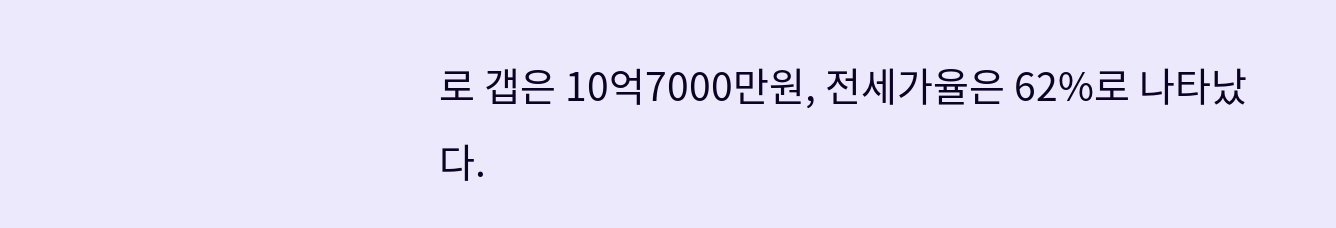로 갭은 10억7000만원, 전세가율은 62%로 나타났다.